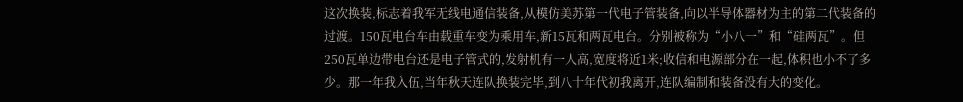这次换装,标志着我军无线电通信装备,从模仿美苏第一代电子管装备,向以半导体器材为主的第二代装备的过渡。150瓦电台车由载重车变为乘用车,新15瓦和两瓦电台。分别被称为“小八一”和“硅两瓦”。但250瓦单边带电台还是电子管式的,发射机有一人高,宽度将近1米;收信和电源部分在一起,体积也小不了多少。那一年我入伍,当年秋天连队换装完毕,到八十年代初我离开,连队编制和装备没有大的变化。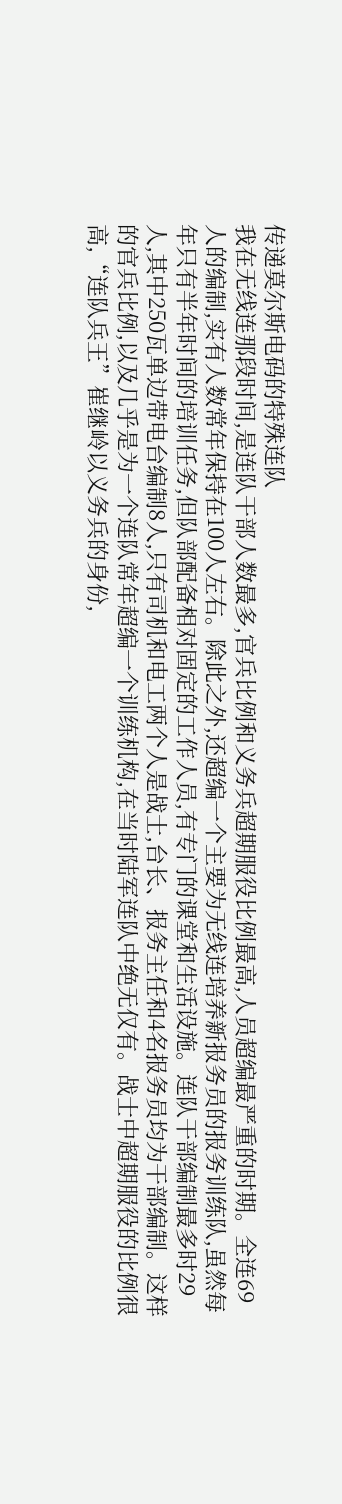传递莫尔斯电码的特殊连队
我在无线连那段时间,是连队干部人数最多,官兵比例和义务兵超期服役比例最高,人员超编最严重的时期。全连69人的编制,实有人数常年保持在100人左右。除此之外,还超编一个主要为无线连培养新报务员的报务训练队,虽然每年只有半年时间的培训任务,但队部配备相对固定的工作人员,有专门的课堂和生活设施。连队干部编制最多时29人,其中250瓦单边带电台编制8人,只有司机和电工两个人是战士,台长、报务主任和4名报务员均为干部编制。这样的官兵比例,以及几乎是为一个连队常年超编一个训练机构,在当时陆军连队中绝无仅有。战士中超期服役的比例很高,“连队兵王”崔继岭以义务兵的身份,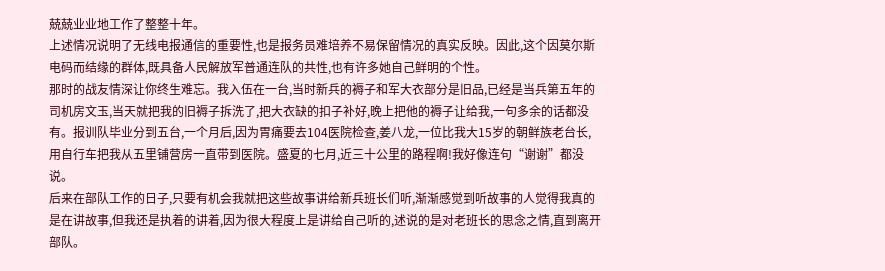兢兢业业地工作了整整十年。
上述情况说明了无线电报通信的重要性,也是报务员难培养不易保留情况的真实反映。因此,这个因莫尔斯电码而结缘的群体,既具备人民解放军普通连队的共性,也有许多她自己鲜明的个性。
那时的战友情深让你终生难忘。我入伍在一台,当时新兵的褥子和军大衣部分是旧品,已经是当兵第五年的司机房文玉,当天就把我的旧褥子拆洗了,把大衣缺的扣子补好,晚上把他的褥子让给我,一句多余的话都没有。报训队毕业分到五台,一个月后,因为胃痛要去104医院检查,姜八龙,一位比我大15岁的朝鲜族老台长,用自行车把我从五里铺营房一直带到医院。盛夏的七月,近三十公里的路程啊!我好像连句“谢谢”都没说。
后来在部队工作的日子,只要有机会我就把这些故事讲给新兵班长们听,渐渐感觉到听故事的人觉得我真的是在讲故事,但我还是执着的讲着,因为很大程度上是讲给自己听的,述说的是对老班长的思念之情,直到离开部队。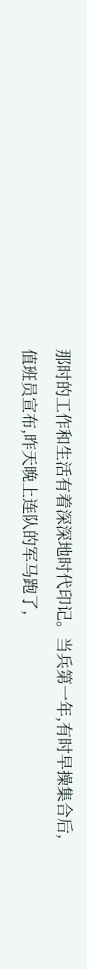那时的工作和生活有着深深地时代印记。当兵第一年,有时早操集合后,值班员宣布,昨天晚上连队的军马跑了,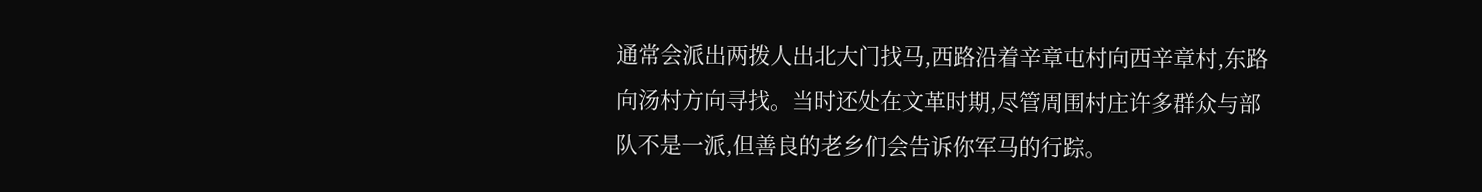通常会派出两拨人出北大门找马,西路沿着辛章屯村向西辛章村,东路向汤村方向寻找。当时还处在文革时期,尽管周围村庄许多群众与部队不是一派,但善良的老乡们会告诉你军马的行踪。